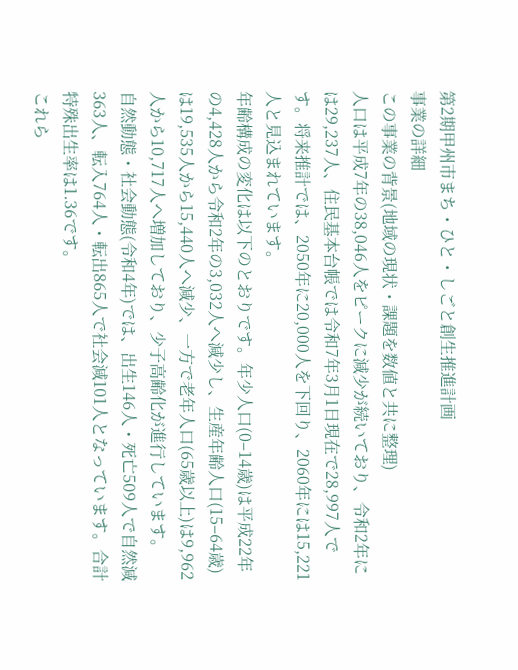第2期甲州市まち・ひと・しごと創生推進計画
事業の詳細
この事業の背景(地域の現状・課題を数値と共に整理)
人口は平成7年の38,046人をピークに減少が続いており、令和2年には29,237人、住民基本台帳では令和7年3月1日現在で28,997人です。将来推計では、2050年に20,000人を下回り、2060年には15,221人と見込まれています。
年齢構成の変化は以下のとおりです。年少人口(0–14歳)は平成22年の4,428人から令和2年の3,032人へ減少し、生産年齢人口(15–64歳)は19,535人から15,440人へ減少、一方で老年人口(65歳以上)は9,962人から10,717人へ増加しており、少子高齢化が進行しています。
自然動態・社会動態(令和4年)では、出生146人・死亡509人で自然減363人、転入764人・転出865人で社会減101人となっています。合計特殊出生率は1.36です。
これら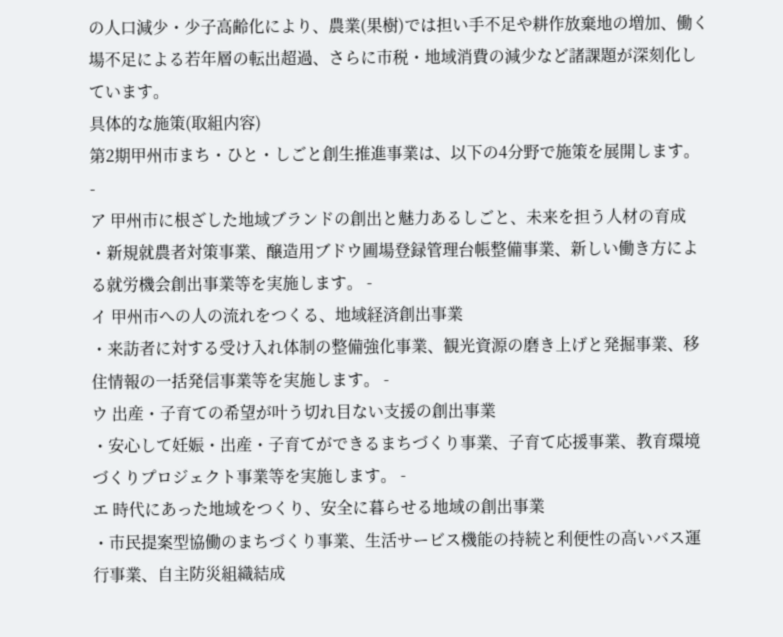の人口減少・少子高齢化により、農業(果樹)では担い手不足や耕作放棄地の増加、働く場不足による若年層の転出超過、さらに市税・地域消費の減少など諸課題が深刻化しています。
具体的な施策(取組内容)
第2期甲州市まち・ひと・しごと創生推進事業は、以下の4分野で施策を展開します。
-
ア 甲州市に根ざした地域ブランドの創出と魅力あるしごと、未来を担う人材の育成
・新規就農者対策事業、醸造用ブドウ圃場登録管理台帳整備事業、新しい働き方による就労機会創出事業等を実施します。 -
イ 甲州市への人の流れをつくる、地域経済創出事業
・来訪者に対する受け入れ体制の整備強化事業、観光資源の磨き上げと発掘事業、移住情報の一括発信事業等を実施します。 -
ウ 出産・子育ての希望が叶う切れ目ない支援の創出事業
・安心して妊娠・出産・子育てができるまちづくり事業、子育て応援事業、教育環境づくりプロジェクト事業等を実施します。 -
エ 時代にあった地域をつくり、安全に暮らせる地域の創出事業
・市民提案型協働のまちづくり事業、生活サービス機能の持続と利便性の高いバス運行事業、自主防災組織結成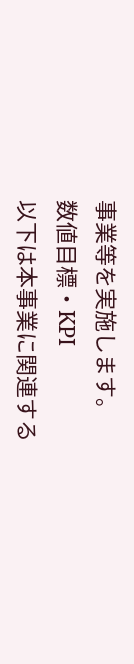事業等を実施します。
数値目標・KPI
以下は本事業に関連する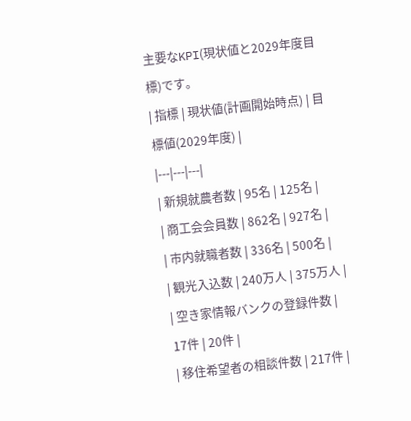主要なKPI(現状値と2029年度目標)です。
| 指標 | 現状値(計画開始時点) | 目標値(2029年度) |
|---|---|---|
| 新規就農者数 | 95名 | 125名 |
| 商工会会員数 | 862名 | 927名 |
| 市内就職者数 | 336名 | 500名 |
| 観光入込数 | 240万人 | 375万人 |
| 空き家情報バンクの登録件数 | 17件 | 20件 |
| 移住希望者の相談件数 | 217件 |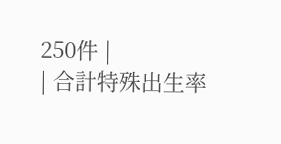250件 |
| 合計特殊出生率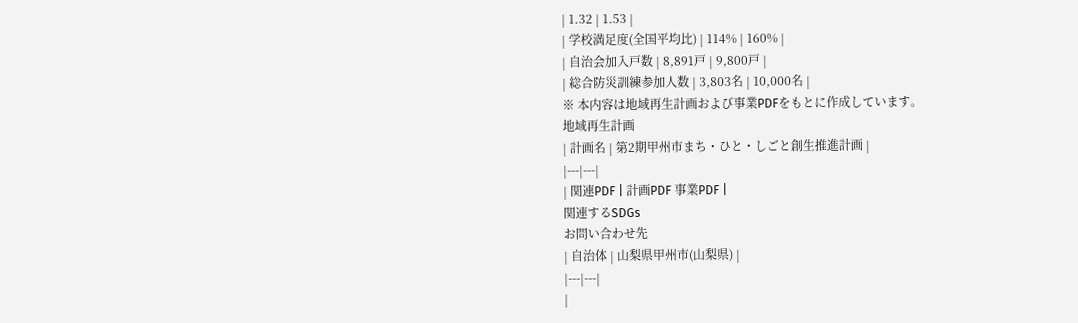| 1.32 | 1.53 |
| 学校満足度(全国平均比) | 114% | 160% |
| 自治会加入戸数 | 8,891戸 | 9,800戸 |
| 総合防災訓練参加人数 | 3,803名 | 10,000名 |
※ 本内容は地域再生計画および事業PDFをもとに作成しています。
地域再生計画
| 計画名 | 第2期甲州市まち・ひと・しごと創生推進計画 |
|---|---|
| 関連PDF | 計画PDF 事業PDF |
関連するSDGs
お問い合わせ先
| 自治体 | 山梨県甲州市(山梨県) |
|---|---|
|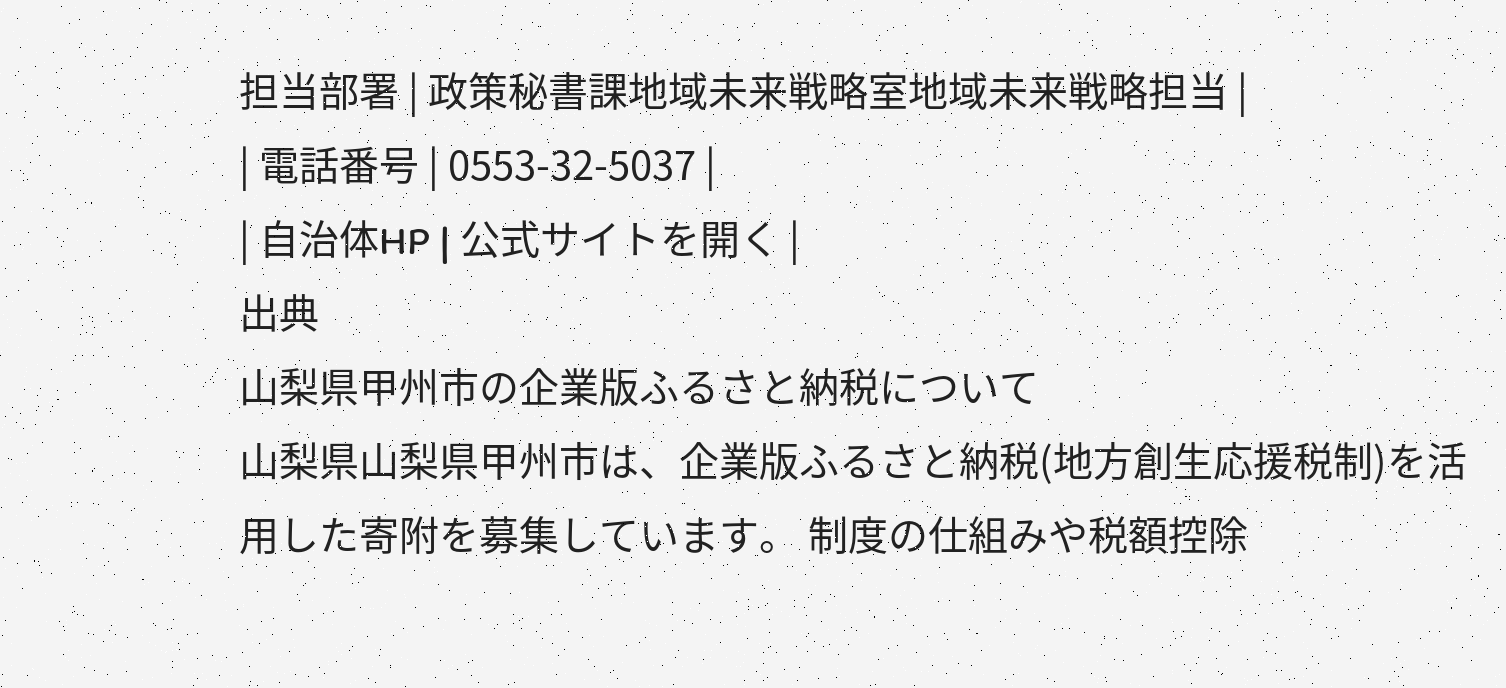担当部署 | 政策秘書課地域未来戦略室地域未来戦略担当 |
| 電話番号 | 0553-32-5037 |
| 自治体HP | 公式サイトを開く |
出典
山梨県甲州市の企業版ふるさと納税について
山梨県山梨県甲州市は、企業版ふるさと納税(地方創生応援税制)を活用した寄附を募集しています。 制度の仕組みや税額控除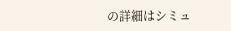の詳細はシミュ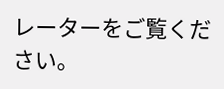レーターをご覧ください。